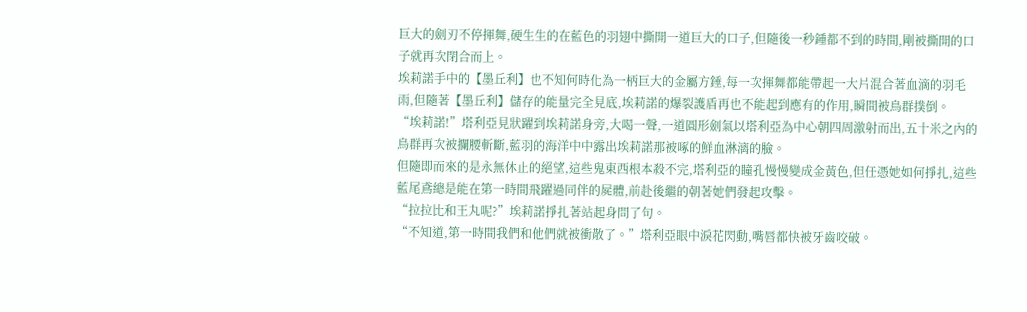巨大的劍刃不停揮舞,硬生生的在藍色的羽翅中撕開一道巨大的口子,但隨後一秒鍾都不到的時間,剛被撕開的口子就再次閉合而上。
埃莉諾手中的【墨丘利】也不知何時化為一柄巨大的金屬方錘,每一次揮舞都能帶起一大片混合著血滴的羽毛雨,但隨著【墨丘利】儲存的能量完全見底,埃莉諾的爆裂護盾再也不能起到應有的作用,瞬間被鳥群撲倒。
“埃莉諾!”塔利亞見狀躍到埃莉諾身旁,大喝一聲,一道圓形劍氣以塔利亞為中心朝四周激射而出,五十米之內的鳥群再次被攔腰斬斷,藍羽的海洋中中露出埃莉諾那被啄的鮮血淋漓的臉。
但隨即而來的是永無休止的絕望,這些鬼東西根本殺不完,塔利亞的瞳孔慢慢變成金黃色,但任憑她如何掙扎,這些藍尾鳶總是能在第一時間飛躍過同伴的屍體,前赴後繼的朝著她們發起攻擊。
“拉拉比和王丸呢?”埃莉諾掙扎著站起身問了句。
“不知道,第一時間我們和他們就被衝散了。”塔利亞眼中淚花閃動,嘴唇都快被牙齒咬破。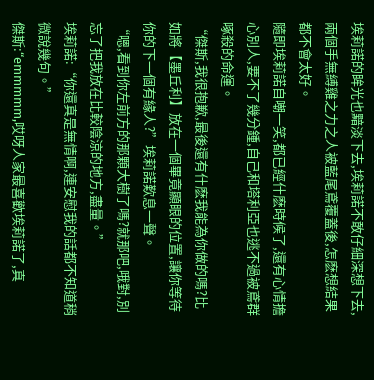埃莉諾的眸光也黯淡下去,埃莉諾不敢仔細深想下去,兩個手無縛雞之力之人被藍尾鳶覆蓋後,怎麽想結果都不會太好。
隨即埃莉諾自嘲一笑,都已經什麽時候了,還有心情擔心別人,要不了幾分鍾,自己和塔利亞也逃不過被鳶群啄殺的命運。
“傑斯,我很抱歉,最後還有什麽我能為你做的嗎?比如將【墨丘利】放在一個畢竟顯眼的位置,讓你等待你的下一個有緣人?”埃莉諾歎息一聲。
“嗯,看到你左前方的那顆大樹了嗎?就那吧,哦對,別忘了把我放在比較陰涼的地方,盡量。”
埃莉諾:“你還真是無情啊,連安慰我的話都不知道稍微說幾句。”
傑斯:“emmmmm,哎呀人家最喜歡埃莉諾了,真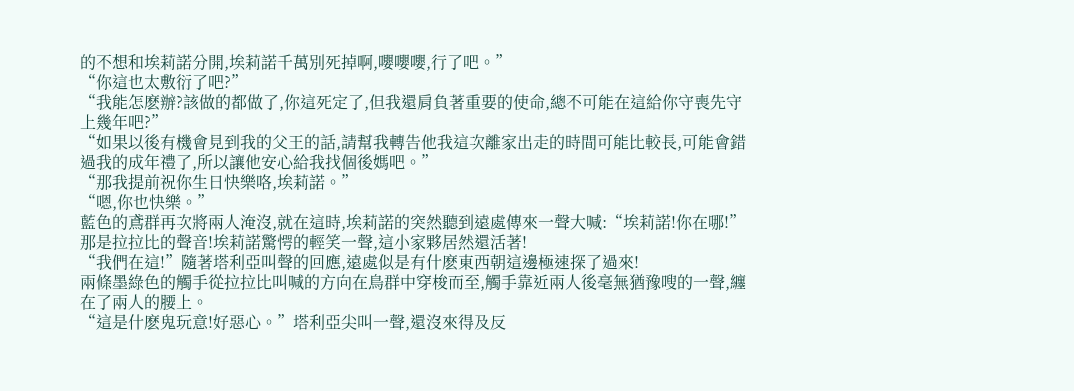的不想和埃莉諾分開,埃莉諾千萬別死掉啊,嚶嚶嚶,行了吧。”
“你這也太敷衍了吧?”
“我能怎麽辦?該做的都做了,你這死定了,但我還肩負著重要的使命,總不可能在這給你守喪先守上幾年吧?”
“如果以後有機會見到我的父王的話,請幫我轉告他我這次離家出走的時間可能比較長,可能會錯過我的成年禮了,所以讓他安心給我找個後媽吧。”
“那我提前祝你生日快樂咯,埃莉諾。”
“嗯,你也快樂。”
藍色的鳶群再次將兩人淹沒,就在這時,埃莉諾的突然聽到遠處傳來一聲大喊:“埃莉諾!你在哪!”
那是拉拉比的聲音!埃莉諾驚愕的輕笑一聲,這小家夥居然還活著!
“我們在這!”隨著塔利亞叫聲的回應,遠處似是有什麽東西朝這邊極速探了過來!
兩條墨綠色的觸手從拉拉比叫喊的方向在鳥群中穿梭而至,觸手靠近兩人後毫無猶豫嗖的一聲,纏在了兩人的腰上。
“這是什麽鬼玩意!好惡心。”塔利亞尖叫一聲,還沒來得及反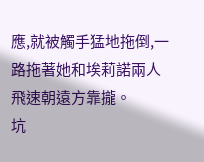應,就被觸手猛地拖倒,一路拖著她和埃莉諾兩人飛速朝遠方靠攏。
坑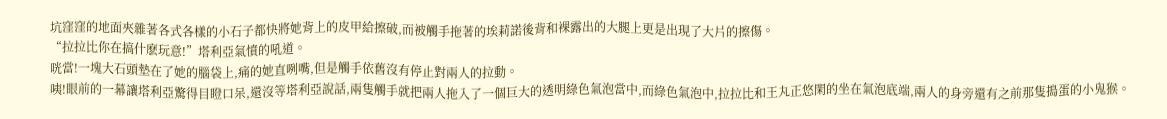坑窪窪的地面夾雜著各式各樣的小石子都快將她背上的皮甲給擦破,而被觸手拖著的埃莉諾後背和裸露出的大腿上更是出現了大片的擦傷。
“拉拉比你在搞什麽玩意!”塔利亞氣憤的吼道。
咣當!一塊大石頭墊在了她的腦袋上,痛的她直咧嘴,但是觸手依舊沒有停止對兩人的拉動。
咦!眼前的一幕讓塔利亞驚得目瞪口呆,還沒等塔利亞說話,兩隻觸手就把兩人拖入了一個巨大的透明綠色氣泡當中,而綠色氣泡中,拉拉比和王丸正悠閑的坐在氣泡底端,兩人的身旁還有之前那隻搗蛋的小鬼猴。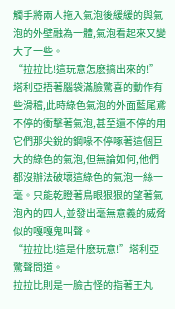觸手將兩人拖入氣泡後緩緩的與氣泡的外壁融為一體,氣泡看起來又變大了一些。
“拉拉比!這玩意怎麽搞出來的!”塔利亞捂著腦袋滿臉驚喜的動作有些滑稽,此時綠色氣泡的外面藍尾鳶不停的衝擊著氣泡,甚至還不停的用它們那尖銳的鋼喙不停啄著這個巨大的綠色的氣泡,但無論如何,他們都沒辦法破壞這綠色的氣泡一絲一毫。只能乾瞪著鳥眼狠狠的望著氣泡內的四人,並發出毫無意義的威脅似的嘎嘎鬼叫聲。
“拉拉比!這是什麽玩意!”塔利亞驚聲問道。
拉拉比則是一臉古怪的指著王丸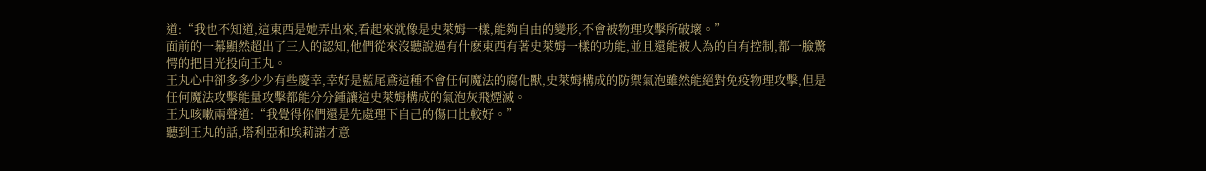道:“我也不知道,這東西是她弄出來,看起來就像是史萊姆一樣,能夠自由的變形,不會被物理攻擊所破壞。”
面前的一幕顯然超出了三人的認知,他們從來沒聽說過有什麽東西有著史萊姆一樣的功能,並且還能被人為的自有控制,都一臉驚愕的把目光投向王丸。
王丸心中卻多多少少有些慶幸,幸好是藍尾鳶這種不會任何魔法的腐化獸,史萊姆構成的防禦氣泡雖然能絕對免疫物理攻擊,但是任何魔法攻擊能量攻擊都能分分鍾讓這史萊姆構成的氣泡灰飛煙滅。
王丸咳嗽兩聲道:“我覺得你們還是先處理下自己的傷口比較好。”
聽到王丸的話,塔利亞和埃莉諾才意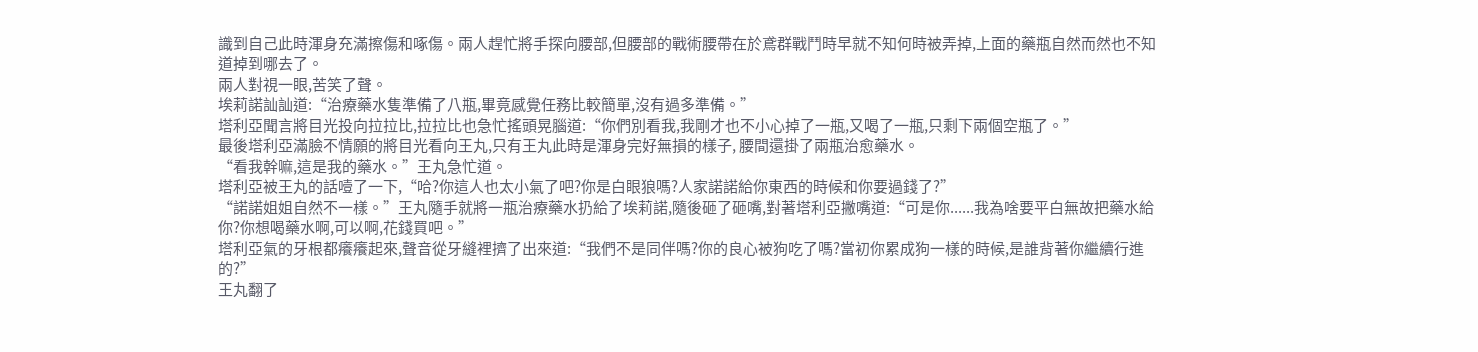識到自己此時渾身充滿擦傷和啄傷。兩人趕忙將手探向腰部,但腰部的戰術腰帶在於鳶群戰鬥時早就不知何時被弄掉,上面的藥瓶自然而然也不知道掉到哪去了。
兩人對視一眼,苦笑了聲。
埃莉諾訕訕道:“治療藥水隻準備了八瓶,畢竟感覺任務比較簡單,沒有過多準備。”
塔利亞聞言將目光投向拉拉比,拉拉比也急忙搖頭晃腦道:“你們別看我,我剛才也不小心掉了一瓶,又喝了一瓶,只剩下兩個空瓶了。”
最後塔利亞滿臉不情願的將目光看向王丸,只有王丸此時是渾身完好無損的樣子, 腰間還掛了兩瓶治愈藥水。
“看我幹嘛,這是我的藥水。”王丸急忙道。
塔利亞被王丸的話噎了一下,“哈?你這人也太小氣了吧?你是白眼狼嗎?人家諾諾給你東西的時候和你要過錢了?”
“諾諾姐姐自然不一樣。”王丸隨手就將一瓶治療藥水扔給了埃莉諾,隨後砸了砸嘴,對著塔利亞撇嘴道:“可是你......我為啥要平白無故把藥水給你?你想喝藥水啊,可以啊,花錢買吧。”
塔利亞氣的牙根都癢癢起來,聲音從牙縫裡擠了出來道:“我們不是同伴嗎?你的良心被狗吃了嗎?當初你累成狗一樣的時候,是誰背著你繼續行進的?”
王丸翻了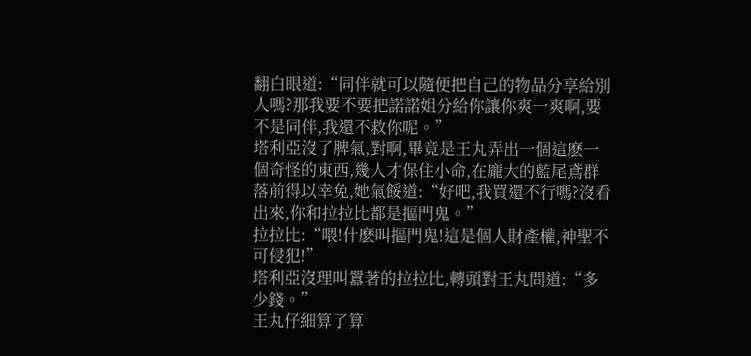翻白眼道:“同伴就可以隨便把自己的物品分享給別人嗎?那我要不要把諾諾姐分給你讓你爽一爽啊,要不是同伴,我還不救你呢。”
塔利亞沒了脾氣,對啊,畢竟是王丸弄出一個這麽一個奇怪的東西,幾人才保住小命,在龐大的藍尾鳶群落前得以幸免,她氣餒道:“好吧,我買還不行嗎?沒看出來,你和拉拉比都是摳門鬼。”
拉拉比:“喂!什麽叫摳門鬼!這是個人財產權,神聖不可侵犯!”
塔利亞沒理叫囂著的拉拉比,轉頭對王丸問道:“多少錢。”
王丸仔細算了算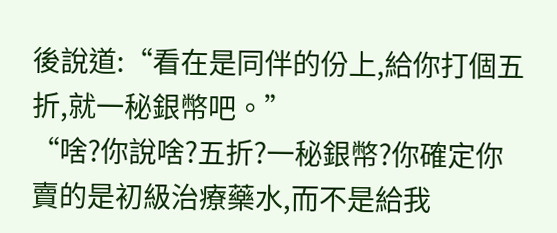後說道:“看在是同伴的份上,給你打個五折,就一秘銀幣吧。”
“啥?你說啥?五折?一秘銀幣?你確定你賣的是初級治療藥水,而不是給我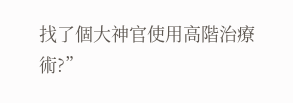找了個大神官使用高階治療術?”